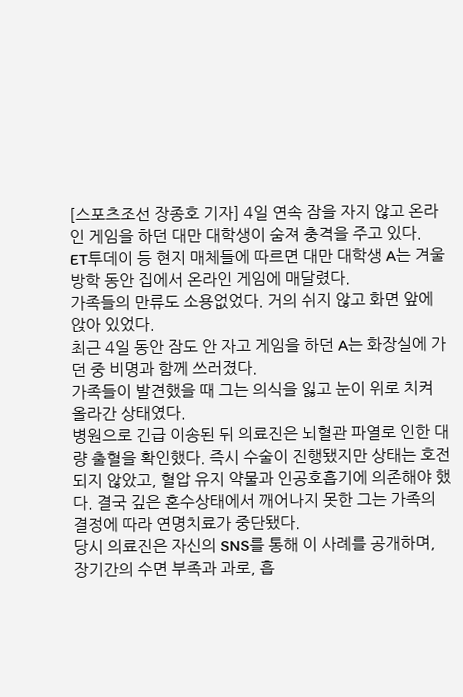[스포츠조선 장종호 기자] 4일 연속 잠을 자지 않고 온라인 게임을 하던 대만 대학생이 숨져 충격을 주고 있다.
ET투데이 등 현지 매체들에 따르면 대만 대학생 A는 겨울방학 동안 집에서 온라인 게임에 매달렸다.
가족들의 만류도 소용없었다. 거의 쉬지 않고 화면 앞에 앉아 있었다.
최근 4일 동안 잠도 안 자고 게임을 하던 A는 화장실에 가던 중 비명과 함께 쓰러졌다.
가족들이 발견했을 때 그는 의식을 잃고 눈이 위로 치켜 올라간 상태였다.
병원으로 긴급 이송된 뒤 의료진은 뇌혈관 파열로 인한 대량 출혈을 확인했다. 즉시 수술이 진행됐지만 상태는 호전되지 않았고, 혈압 유지 약물과 인공호흡기에 의존해야 했다. 결국 깊은 혼수상태에서 깨어나지 못한 그는 가족의 결정에 따라 연명치료가 중단됐다.
당시 의료진은 자신의 SNS를 통해 이 사례를 공개하며, 장기간의 수면 부족과 과로, 흡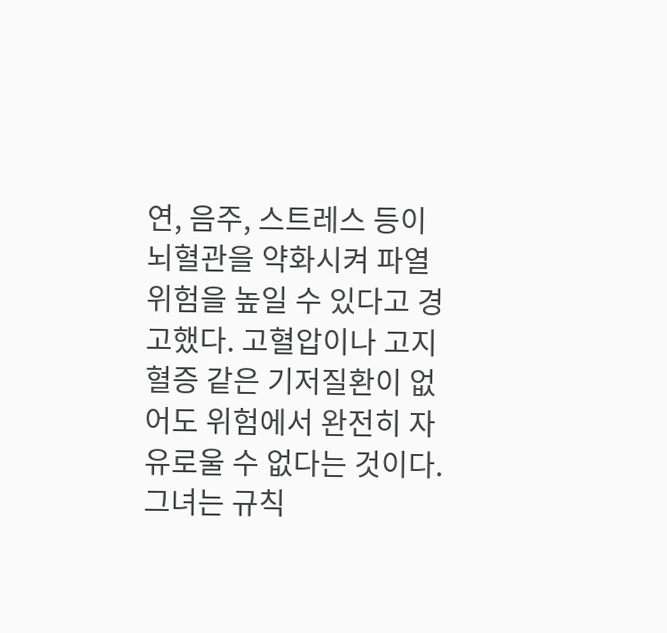연, 음주, 스트레스 등이 뇌혈관을 약화시켜 파열 위험을 높일 수 있다고 경고했다. 고혈압이나 고지혈증 같은 기저질환이 없어도 위험에서 완전히 자유로울 수 없다는 것이다.
그녀는 규칙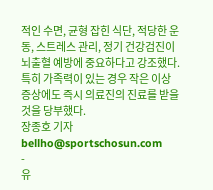적인 수면, 균형 잡힌 식단, 적당한 운동, 스트레스 관리, 정기 건강검진이 뇌출혈 예방에 중요하다고 강조했다. 특히 가족력이 있는 경우 작은 이상 증상에도 즉시 의료진의 진료를 받을 것을 당부했다.
장종호 기자 bellho@sportschosun.com
-
유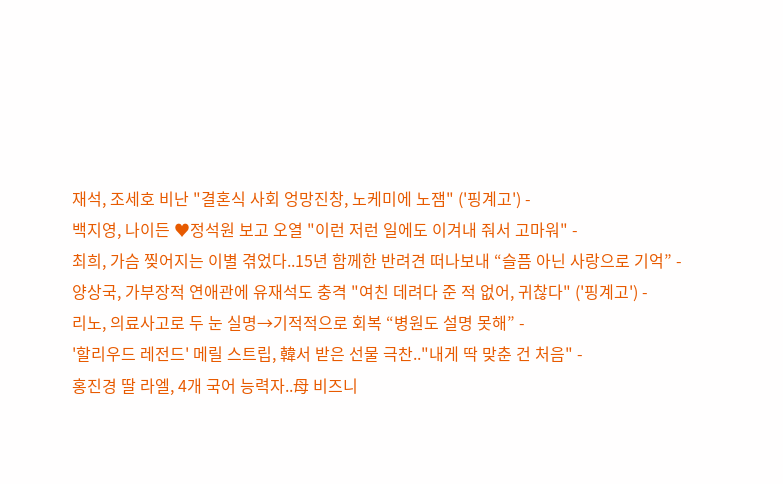재석, 조세호 비난 "결혼식 사회 엉망진창, 노케미에 노잼" ('핑계고') -
백지영, 나이든 ♥정석원 보고 오열 "이런 저런 일에도 이겨내 줘서 고마워" -
최희, 가슴 찢어지는 이별 겪었다..15년 함께한 반려견 떠나보내 “슬픔 아닌 사랑으로 기억” -
양상국, 가부장적 연애관에 유재석도 충격 "여친 데려다 준 적 없어, 귀찮다" ('핑계고') -
리노, 의료사고로 두 눈 실명→기적적으로 회복 “병원도 설명 못해” -
'할리우드 레전드' 메릴 스트립, 韓서 받은 선물 극찬.."내게 딱 맞춘 건 처음" -
홍진경 딸 라엘, 4개 국어 능력자..母 비즈니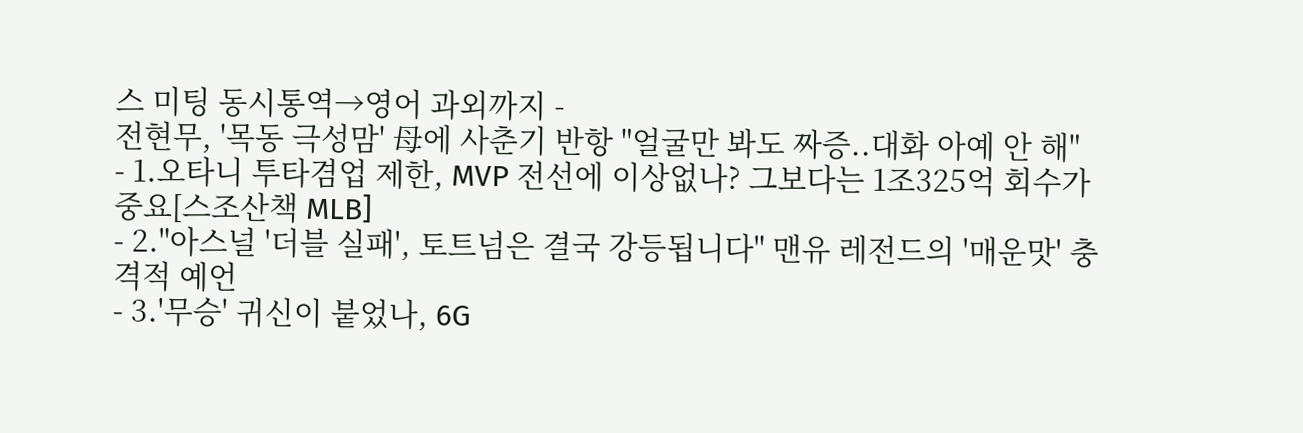스 미팅 동시통역→영어 과외까지 -
전현무, '목동 극성맘' 母에 사춘기 반항 "얼굴만 봐도 짜증..대화 아예 안 해"
- 1.오타니 투타겸업 제한, MVP 전선에 이상없나? 그보다는 1조325억 회수가 중요[스조산책 MLB]
- 2."아스널 '더블 실패', 토트넘은 결국 강등됩니다" 맨유 레전드의 '매운맛' 충격적 예언
- 3.'무승' 귀신이 붙었나, 6G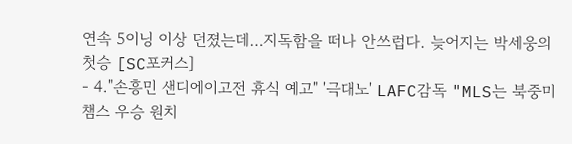연속 5이닝 이상 던졌는데…지독함을 떠나 안쓰럽다. 늦어지는 박세웅의 첫승 [SC포커스]
- 4."손흥민 샌디에이고전 휴식 예고" '극대노' LAFC감독 "MLS는 북중미챔스 우승 원치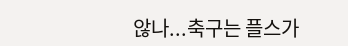않나...축구는 플스가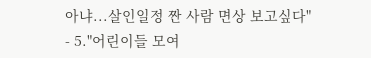아냐...살인일정 짠 사람 면상 보고싶다"
- 5."어린이들 모여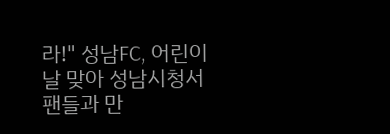라!" 성남FC, 어린이날 맞아 성남시청서 팬들과 만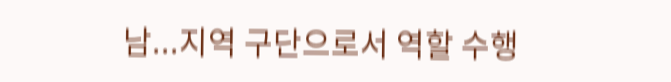남...지역 구단으로서 역할 수행